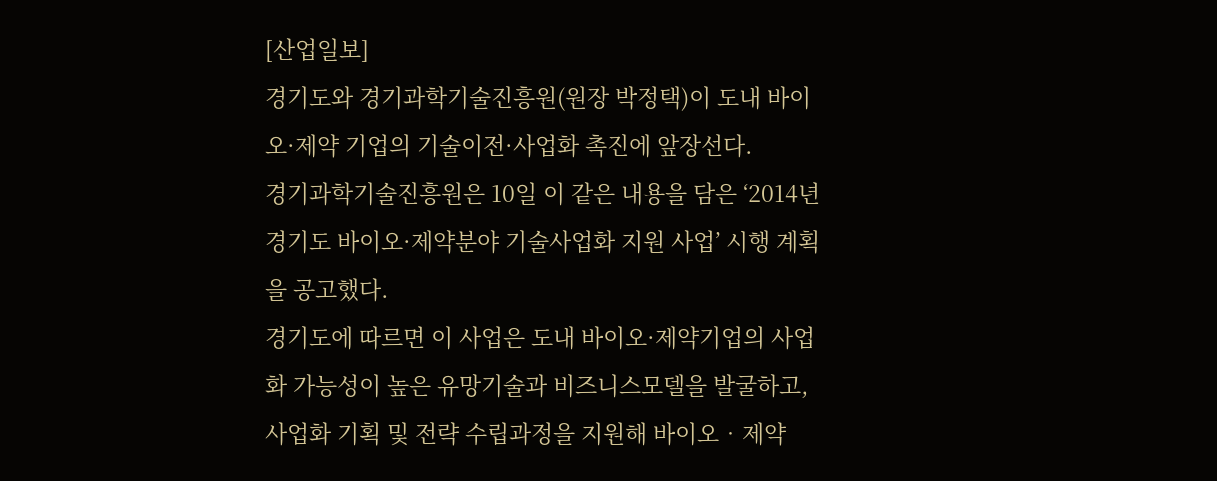[산업일보]
경기도와 경기과학기술진흥원(원장 박정택)이 도내 바이오·제약 기업의 기술이전·사업화 촉진에 앞장선다.
경기과학기술진흥원은 10일 이 같은 내용을 담은 ‘2014년 경기도 바이오·제약분야 기술사업화 지원 사업’ 시행 계획을 공고했다.
경기도에 따르면 이 사업은 도내 바이오·제약기업의 사업화 가능성이 높은 유망기술과 비즈니스모델을 발굴하고, 사업화 기획 및 전략 수립과정을 지원해 바이오‧제약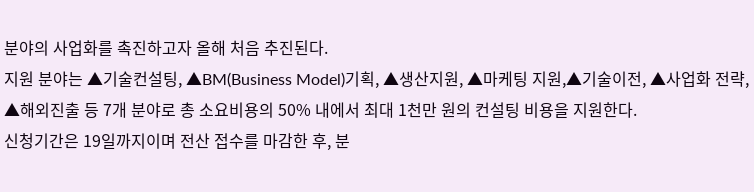분야의 사업화를 촉진하고자 올해 처음 추진된다.
지원 분야는 ▲기술컨설팅, ▲BM(Business Model)기획, ▲생산지원, ▲마케팅 지원,▲기술이전, ▲사업화 전략, ▲해외진출 등 7개 분야로 총 소요비용의 50% 내에서 최대 1천만 원의 컨설팅 비용을 지원한다.
신청기간은 19일까지이며 전산 접수를 마감한 후, 분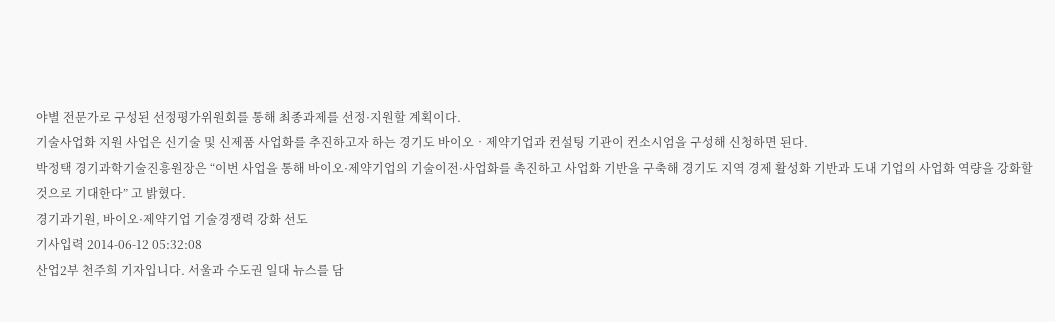야별 전문가로 구성된 선정평가위원회를 통해 최종과제를 선정·지원할 계획이다.
기술사업화 지원 사업은 신기술 및 신제품 사업화를 추진하고자 하는 경기도 바이오‧제약기업과 컨설팅 기관이 컨소시엄을 구성해 신청하면 된다.
박정택 경기과학기술진흥원장은 “이번 사업을 통해 바이오·제약기업의 기술이전·사업화를 촉진하고 사업화 기반을 구축해 경기도 지역 경제 활성화 기반과 도내 기업의 사업화 역량을 강화할 것으로 기대한다” 고 밝혔다.
경기과기원, 바이오·제약기업 기술경쟁력 강화 선도
기사입력 2014-06-12 05:32:08
산업2부 천주희 기자입니다. 서울과 수도권 일대 뉴스를 담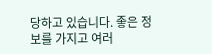당하고 있습니다. 좋은 정보를 가지고 여러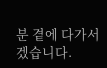분 곁에 다가서겠습니다.